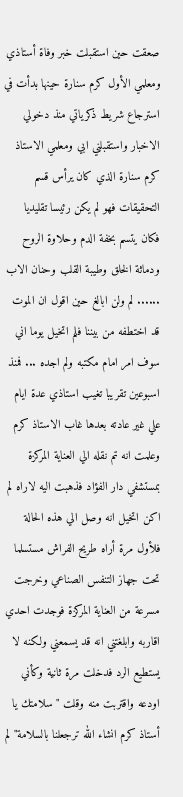صعقت حين استقبلت خبر وفاة أستاذي ومعلمي الأول كرم سنارة حينها بدأت في استرجاع شريط ذكرياتي منذ دخولي الاخبار واستقبلني ابي ومعلمي الاستاذ كرم سنارة الذي كان يرأس قسم التحقيقات فهو لم يكن رئيسا تقليديا فكان يتسم بخفة الدم وحلاوة الروح ودماثة الخلق وطيبة القلب وحنان الاب ...... لم ولن ابالغ حين اقول ان الموت قد اختطفه من بيننا فلم اتخيل يوما اني سوف امر امام مكتبه ولم اجده ... فمنذ اسبوعين تقريبا تغيب استاذي عدة ايام علي غير عادته بعدها غاب الاستاذ كرم وعلمت انه تم نقله الي العناية المركزة بمستشفي دار الفؤاد فذهبت اليه لاراه لم اكن اتخيل انه وصل الي هذه الحالة فلأول مرة أراه طريح الفراش مستسلما تحت جهاز التنفس الصناعي وخرجت مسرعة من العناية المركزة فوجدت احدي اقاربه وابلغتني انه قد يسمعني ولكنه لا يستطيع الرد فدخلت مرة ثانية وكأني اودعه واقتربت منه وقلت "سلامتك يا أستاذ كرم انشاء الله ترجعلنا بالسلامة" لم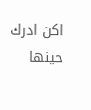اكن ادرك حينها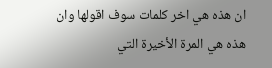ان هذه هي اخر كلمات سوف اقولها وان هذه هي المرة الأخيرة التي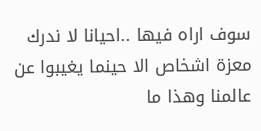سوف اراه فيها ..احيانا لا ندرك معزة اشخاص الا حينما يغيبوا عن عالمنا وهذا ما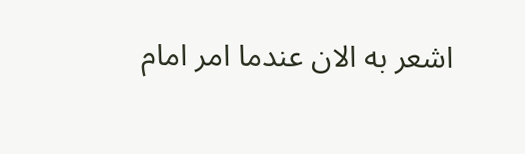اشعر به الان عندما امر امام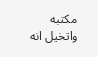مكتبه واتخيل انه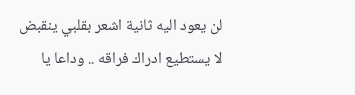لن يعود اليه ثانية اشعر بقلبي ينقبض لا يستطيع ادراك فراقه .. وداعا يا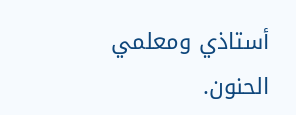أستاذي ومعلمي الحنون.